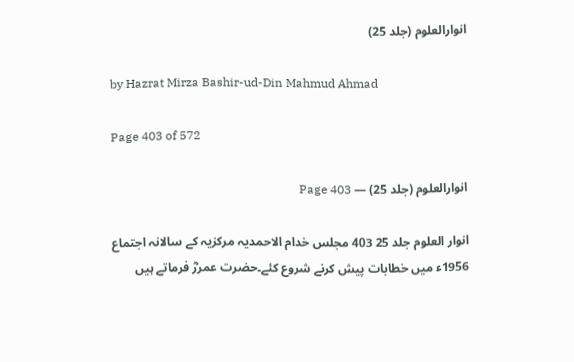انوارالعلوم (جلد 25)

by Hazrat Mirza Bashir-ud-Din Mahmud Ahmad

Page 403 of 572

انوارالعلوم (جلد 25) — Page 403

انوار العلوم جلد 25 403 مجلس خدام الاحمدیہ مرکزیہ کے سالانہ اجتماع 1956ء میں خطابات پیش کرنے شروع کئے۔حضرت عمررؓ فرماتے ہیں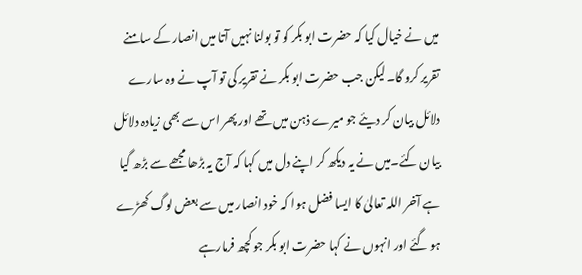میں نے خیال کیا کہ حضرت ابو بکر کو تو بولنا نہیں آتا میں انصار کے سامنے تقریر کرو گا۔لیکن جب حضرت ابو بکر نے تقریر کی تو آپ نے وہ سارے دلائل بیان کر دیئے جو میرے ذہن میں تھے اور پھر اس سے بھی زیادہ دلائل بیان کئے۔میں نے یہ دیکھ کر اپنے دل میں کہا کہ آج یہ بڑھا مجھے سے بڑھ گیا ہے آخر اللہ تعالیٰ کا ایسا فضل ہوا کہ خود انصار میں سے بعض لوگ کھڑے ہو گئے اور انہوں نے کہا حضرت ابو بکر جو کچھ فرمارہے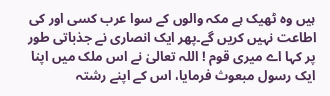ہیں وہ ٹھیک ہے مکہ والوں کے سوا عرب کسی اور کی اطاعت نہیں کریں گے۔پھر ایک انصاری نے جذباتی طور پر کہا اے میری قوم ! اللہ تعالیٰ نے اس ملک میں اپنا ایک رسول مبعوث فرمایا، اس کے اپنے رشتہ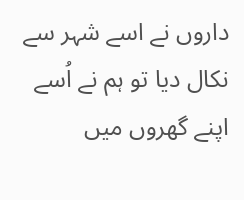داروں نے اسے شہر سے نکال دیا تو ہم نے اُسے اپنے گھروں میں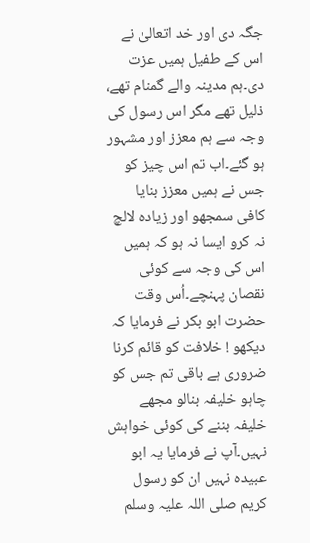جگہ دی اور خد اتعالیٰ نے اس کے طفیل ہمیں عزت دی۔ہم مدینہ والے گمنام تھے، ذلیل تھے مگر اس رسول کی وجہ سے ہم معزز اور مشہور ہو گئے۔اب تم اس چیز کو جس نے ہمیں معزز بنایا کافی سمجھو اور زیادہ لالچ نہ کرو ایسا نہ ہو کہ ہمیں اس کی وجہ سے کوئی نقصان پہنچے۔اُس وقت حضرت ابو بکر نے فرمایا کہ دیکھو ! خلافت کو قائم کرنا ضروری ہے باقی تم جس کو چاہو خلیفہ بنالو مجھے خلیفہ بننے کی کوئی خواہش نہیں۔آپ نے فرمایا یہ ابو عبیدہ نہیں ان کو رسول کریم صلی اللہ علیہ وسلم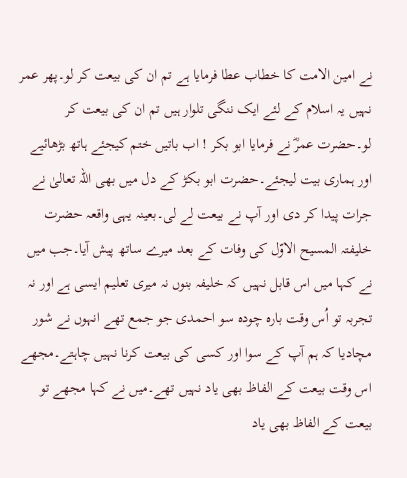نے امین الامت کا خطاب عطا فرمایا ہے تم ان کی بیعت کر لو۔پھر عمر نہیں یہ اسلام کے لئے ایک ننگی تلوار ہیں تم ان کی بیعت کر لو۔حضرت عمرؓ نے فرمایا ابو بکر ! اب باتیں ختم کیجئے ہاتھ بڑھائیے اور ہماری بیت لیجئے۔حضرت ابو بکڑ کے دل میں بھی اللہ تعالیٰ نے جرات پیدا کر دی اور آپ نے بیعت لے لی۔بعینہ یہی واقعہ حضرت خلیفتہ المسیح الاوّل کی وفات کے بعد میرے ساتھ پیش آیا۔جب میں نے کہا میں اس قابل نہیں کہ خلیفہ بنوں نہ میری تعلیم ایسی ہے اور نہ تجربہ تو اُس وقت بارہ چودہ سو احمدی جو جمع تھے انہوں نے شور مچادیا کہ ہم آپ کے سوا اور کسی کی بیعت کرنا نہیں چاہتے۔مجھے اس وقت بیعت کے الفاظ بھی یاد نہیں تھے۔میں نے کہا مجھے تو بیعت کے الفاظ بھی یاد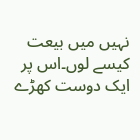نہیں میں بیعت کیسے لوں۔اس پر ایک دوست کھڑے